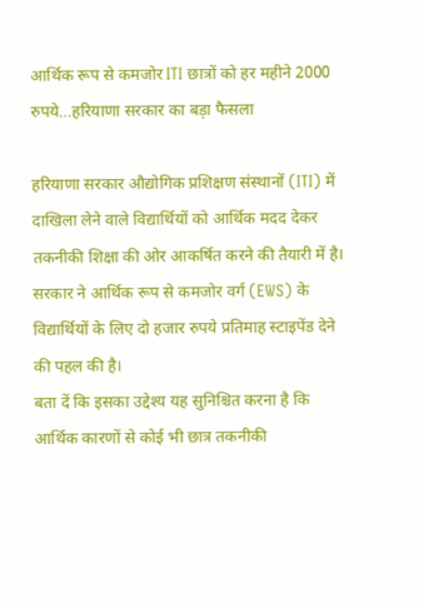आर्थिक रूप से कमजोर ITI छात्रों को हर महीने 2000 रुपये…हरियाणा सरकार का बड़ा फैसला

हरियाणा सरकार औद्योगिक प्रशिक्षण संस्थानों (ITI) में दाखिला लेने वाले विद्यार्थियों को आर्थिक मदद देकर तकनीकी शिक्षा की ओर आकर्षित करने की तैयारी में है। सरकार ने आर्थिक रूप से कमजोर वर्ग (EWS) के विद्यार्थियों के लिए दो हजार रुपये प्रतिमाह स्टाइपेंड देने की पहल की है।
बता दें कि इसका उद्देश्य यह सुनिश्चित करना है कि आर्थिक कारणों से कोई भी छात्र तकनीकी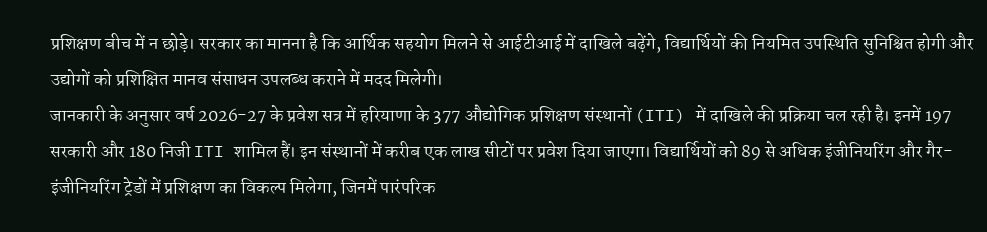प्रशिक्षण बीच में न छोड़े। सरकार का मानना है कि आर्थिक सहयोग मिलने से आईटीआई में दाखिले बढ़ेंगे, विद्यार्थियों की नियमित उपस्थिति सुनिश्चित होगी और उद्योगों को प्रशिक्षित मानव संसाधन उपलब्ध कराने में मदद मिलेगी।
जानकारी के अनुसार वर्ष 2026-27 के प्रवेश सत्र में हरियाणा के 377 औद्योगिक प्रशिक्षण संस्थानों (ITI) में दाखिले की प्रक्रिया चल रही है। इनमें 197 सरकारी और 180 निजी ITI शामिल हैं। इन संस्थानों में करीब एक लाख सीटों पर प्रवेश दिया जाएगा। विद्यार्थियों को 89 से अधिक इंजीनियरिंग और गैर-इंजीनियरिंग ट्रेडों में प्रशिक्षण का विकल्प मिलेगा, जिनमें पारंपरिक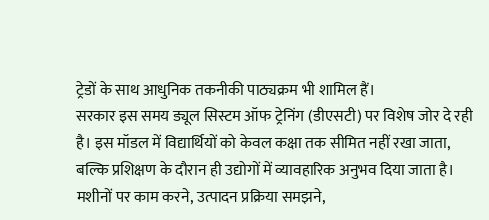ट्रेडों के साथ आधुनिक तकनीकी पाठ्यक्रम भी शामिल हैं।
सरकार इस समय ड्यूल सिस्टम ऑफ ट्रेनिंग (डीएसटी) पर विशेष जोर दे रही है। इस मॉडल में विद्यार्थियों को केवल कक्षा तक सीमित नहीं रखा जाता, बल्कि प्रशिक्षण के दौरान ही उद्योगों में व्यावहारिक अनुभव दिया जाता है। मशीनों पर काम करने, उत्पादन प्रक्रिया समझने,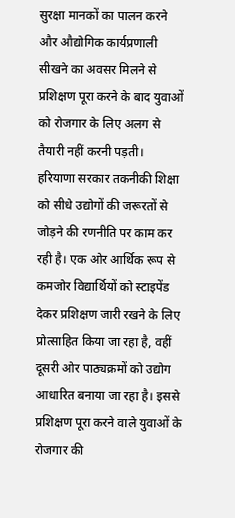सुरक्षा मानकों का पालन करने और औद्योगिक कार्यप्रणाली सीखने का अवसर मिलने से प्रशिक्षण पूरा करने के बाद युवाओं को रोजगार के लिए अलग से तैयारी नहीं करनी पड़ती।
हरियाणा सरकार तकनीकी शिक्षा को सीधे उद्योगों की जरूरतों से जोड़ने की रणनीति पर काम कर रही है। एक ओर आर्थिक रूप से कमजोर विद्यार्थियों को स्टाइपेंड देकर प्रशिक्षण जारी रखने के लिए प्रोत्साहित किया जा रहा है, वहीं दूसरी ओर पाठ्यक्रमों को उद्योग आधारित बनाया जा रहा है। इससे प्रशिक्षण पूरा करने वाले युवाओं के रोजगार की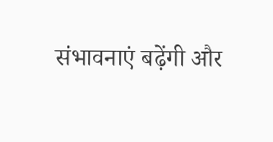संभावनाएं बढ़ेंगी और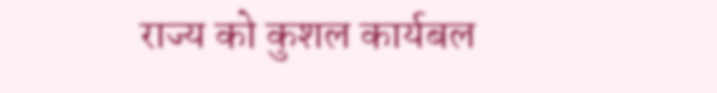राज्य को कुशल कार्यबल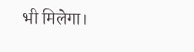भी मिलेगा।